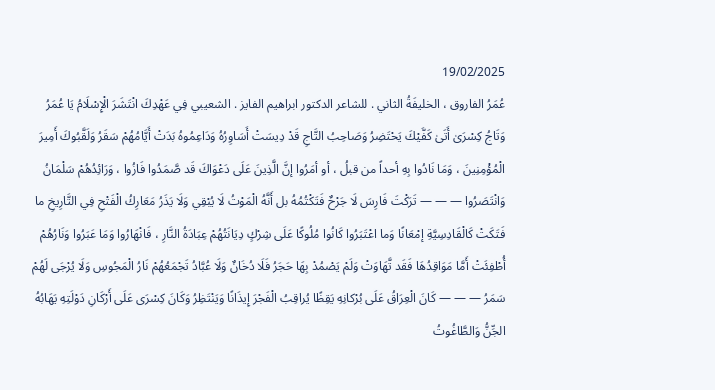19/02/2025
عُمَرُ الفاروق ، الخليفَةُ الثاني . للشاعر الدكتور ابراهيم الفايز . الشعيبي فِي عَهْدِكَ انْتَشَرَ الْإِسْلَامُ يَا عُمَرُ وَتَاجُ كِسْرَىٰ أَتَىٰ كَفَّيْكَ يَحْتَضِرُ وَصَاحِبُ التَّاجِ قَدْ دِيسَتْ أَسَاوِرُهُ وَدَاعِمُوهُ بَدَتْ أَيَّامُهُمْ سَقَرُ وَلَقَّبُوكَ أَمِيرَ الْمُؤْمِنِينَ ، وَمَا نَادُوا بِهِ أحداً من قبلُ ، أو أمَرُوا إنَّ الَّذِينَ عَلَى دَعْوَاكَ قَد صَّمَدُوا فَازُوا ، وَرَائِدُهُمْ سَلْمَانُ وَانْتَصَرُوا — — — تَرَكْتَ فَارِسَ لَا جَرْحٌ فَتَكْتُمُهُ بل أَنَّهُ الْمَوْتُ لَا يُبْقِي وَلَا يَذَرُ مَعَارِكُ الْفَتْحِ فِي التَّارِيخِ ما فَتَكَتْ كَالْقَادِسِيَّةِ إمْعَانًا وَما اعْتَبَرُوا كَانُوا مُلُوكًا عَلَى شِرْكٍ دِيَانَتُهُمْ عِبَادَةُ النَّارِ ، فَانْهَارُوا وَمَا عَبَرُوا وَنَارُهُمْ أُطْفِئَتْ أَمَّا مَوَاقِدُهَا فَقَد تَّهَاوَتْ وَلَمْ يَصْمُدْ بِهَا حَجَرُ فَلَا دُخَانٌ وَلَا عُبَّادُ تَجْمَعُهُمْ نَارُ الْمَجُوسِ وَلَا يُرْجَى لَهُمْ سَمَرُ — — — كَانَ الْعِرَاقُ عَلَى بُرْكانِهِ يَقِظًا يُراقِبُ الْفَجْرَ إِيذَانًا وَيَنْتَظِرُ وَكَانَ كِسْرَى عَلَى أَرْكَانِ دَوْلَتِهِ يَهَابُهُ الجِّنُّ وَالطَّاغُوتُ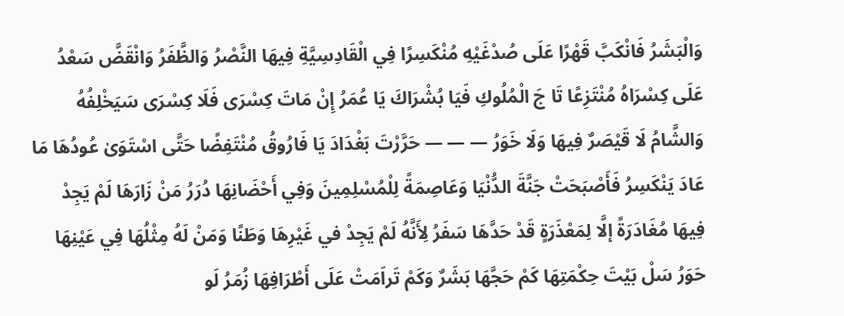وَالْبَشَرُ فَانْكَبَّ قَهْرًا عَلَى صُدْغَيْهِ مُنْكَسِرًا فِي الْقَادِسِيَّةِ فِيهَا النَّصْرُ وَالظَّفَرُ وَانْقَضَّ سَعْدُ عَلَى كِسْرَاهُ مُنْتَزِعًا تَا جَ الْمُلُوكِ فَيَا بُشْرَاكَ يَا عُمَرُ إِنْ مَاتَ كِسْرَى فَلَا كِسْرَى سَيَخْلِفُهُ وَالشَّامُ لَا قَيْصَرٌ فِيهَا وَلَا خَوَرُ — — — حَرَّرْتَ بَغْدَادَ يَا فَارُوقُ مُنْتَفِضًا حَتَّى اسْتَوَىٰ عُودُهَا مَا عَادَ يَنْكَسِرُ فَأَصْبَحَتْ جَنَّةَ الدُّنْيَا وَعَاصِمَةً لِلْمُسْلِمِينَ وَفِي أَحْضَانِهَا دُرَرُ مَنْ زَارَهَا لَمْ يَجِدْ فِيهَا مُغَادَرَةً إلَّا لِمَعْذَرَةٍ قَدْ حَدَّهَا سَفَرُ لِأَنَّهُ لَمْ يَجِدْ في غَيْرِهَا وَطَنًا وَمَنْ لَهُ مِثْلُهَا فِي عَيْنِهَا حَوَرُ سَلْ بَيْتَ حِكْمَتِهَا كَمْ حَجَّهَا بَشَرٌ وَكَمْ تَراَمَتْ عَلَى أَطْرَافِهَا زُمَرُ لَو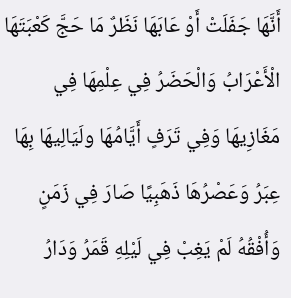أَنَّهَا جَفَلَتْ أَوْ عَابَهَا نَظَرٌ مَا حَجَّ كَعْبَتَهَا الْأَعْرَابُ وَالْحَضَرُ فِي عِلْمِهَا فِي مَغَازِيهَا وَفِي تَرَفٍ أَيَّامُهَا ولَيَالِيهَا بِهَا عِبَرُ وَعَصْرُهَا ذَهَبِيًا صَارَ فِي زَمَنٍ وَأُفْقُهُ لَمْ يَغِبْ فِي لَيْلِهِ قَمَرُ وَدَارُ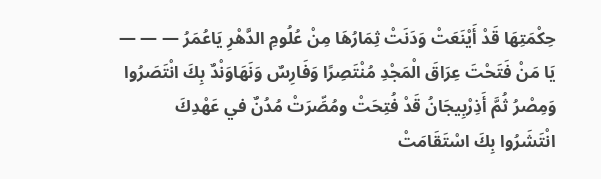حِكْمَتِهَا قَدْ أَيْنَعَتْ وَدَنَتْ ثِمَارُهَا مِنْ عُلُومِ الدَّهْرِ يَاعُمَرُ — — — يَا مَنْ فَتَحْتَ عِرَاقَ الْمَجْدِ مُنْتَصِرًا وَفَارِسٌ وَنَهَاوَنْدٌ بِكَ انْتَصَرُوا وَمِصْرُ ثُمَّ أَذِرْبِيجَانُ قَدْ فُتِحَتْ ومُصِّرَتْ مُدُنٌ في عَهْدِكَ انْتَشَرُوا بِكَ اسْتَقَامَتْ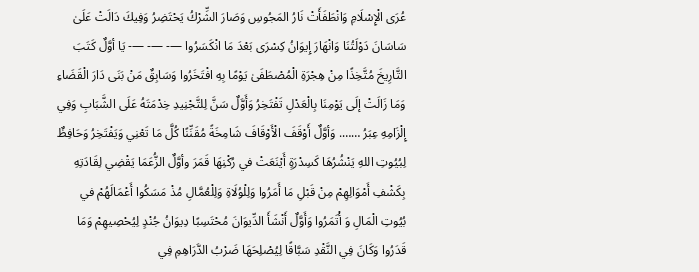عُرَى الْإِسْلَامِ وَانْطَفَأَتْ نَارُ المَجُوسِ وَصَارَ الشِّرْكُ يَحْتَضِرُ وَفِيكَ دَالَتْ عَلَىٰ سَاسَانَ دَوْلَتُنَا وَانْهَارَ إِيوَانُ كِسْرَى بَعْدَ مَا انْكَسَرُوا —- —- —- يَا أوَّلٌ كَتَبَ التَّارِيخَ مُتَّخِذًا مِنْ هِجْرَةِ الْمُصْطَفَىٰ يَوْمًا بِهِ افْتَخَرُوا وَسَابِقٌ مَنْ بَنَى دَارَ الْقَضَاءِ وَمَا زَالَتْ إلَى يَوْمِنَا بِالْعَدْلِ تَفْتَخِرُ وَأَوَّلٌ سَنَّ لِلتَّجْنِيدِ خِدْمَتَهُ عَلَى الشَّبَابِ وَفِي إِلْزَامِهِ عِبَرُ ……. وَأوَّلٌ أَوْقَفَ الْأَوْقَافَ شَامِخَةً مُقَنِّنًا كُلَّ مَا تَعْنِي وَيَفْتَخِرُ وَحَافِظٌ لِبُيُوتِ اللهِ يَنْشُرُهَا كَسِدْرَةٍ أَيْنَعَتْ في رُكْنِهَا قَمَرَ وأوَّلٌ الزُّعَمَا يَقْضِي لِقَادَتِهِ بِكَشْفِ أَمْوَالِهِمْ مِنْ قَبْلِ مَا أَمَرُوا وَلِلْوُلَاةِ وَلِلْعُمَّالِ مُذْ مَسَكُوا أَعْمَالَهُمْ في بُيُوتِ الْمَالِ وَ أْتَمَرُوا وَأَوَّلٌ أَنْشَأَ الدِّيوَانَ مُحْتَسِبًا دِيوَانُ جُنْدٍ لِيُحْصِيهِمْ وَمَا قَدَرُوا وَكَانَ فِي النَّقْدِ سَبَّاقًا لِيُصْلِحَهَا ضَرْبُ الدَّرَاهِمِ فِي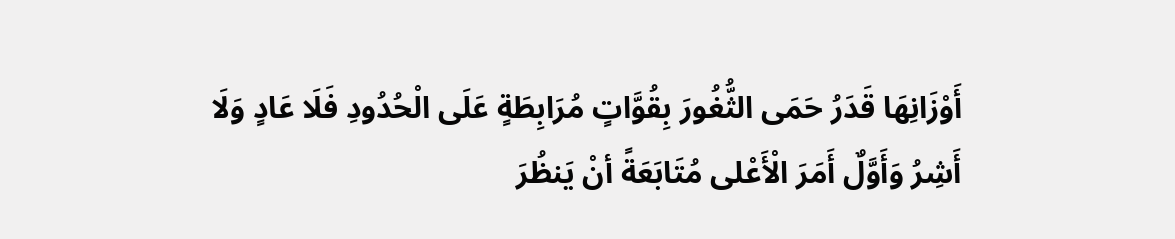أَوْزَانِهَا قَدَرُ حَمَى الثُّغُورَ بِقُوَّاتٍ مُرَابِطَةٍ عَلَى الْحُدُودِ فَلَا عَادٍ وَلَا أَشِرُ وَأَوَّلٌ أَمَرَ الْأَعْلى مُتَابَعَةً أنْ يَنظُرَ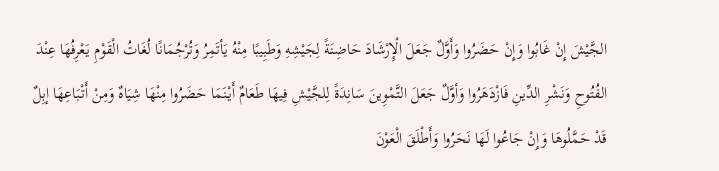الجَّيْشَ إِنْ غَابُوا وَإِنْ حَضَرُوا وَأَوَّلٌ جَعَلَ الْإِرْشَادَ حَاضِنَةً لِجَيْشِهِ وَطَبِيبًا مِنْهُ يَأتَمِرُ وَتُرْجُمَانًا لُغَاتُ الْقَوْمِ يَعْرِفُهَا عِنْدَ الفُتُوحِ وَنَشْرِ الدِّينِ فَازْدَهَرُوا وَأوَّلٌ جَعَلَ التَّمْوِينَ سَانِدَةً لِلجَّيْشِ فِيهَا طَعَامٌ أَيْنَمَا حَضَرُوا مِنْهَا شِيَاهٌ وَمِنْ أَتْبَاعِهَا إبِلٌ قَدْ حَمَّلُوهَا وَإِنْ جَاعُوا لَهَا نَحَرُوا وَأَطْلَقَ الْعَوْنَ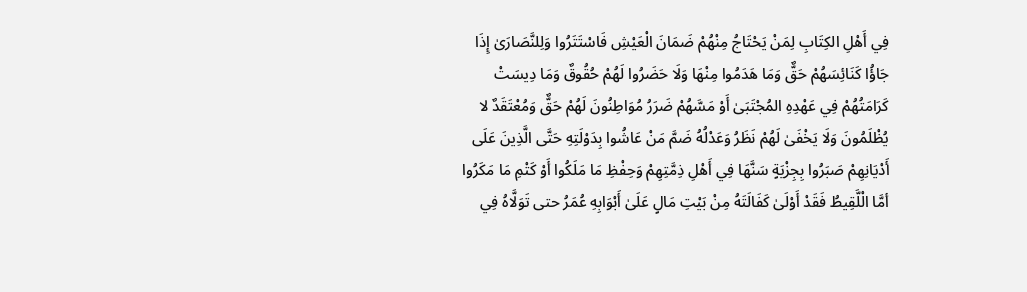فِي أَهْلِ الكِتَابِ لِمَنْ يَحْتَاجُ مِنْهُمْ ضَمَانَ الْعَيْشِ فَاسْتَتَرُوا وَلِلنَّصَارَىٰ إِذَا جَاؤُا كَنَائِسَهُمْ حَقٌّ وَمَا هَدَمُوا مِنْهَا وَلَا حَضَرُوا لَهُمْ حُقُوقٌ وَمَا دِيسَتْ كَرَامَتُهُمْ فِي عَهْدِهِ المُجْتَبَىٰ أَوْ مَسَّهُمْ ضَرَرُ مُوَاطِنُونَ لَهُمْ حَقٌّ وَمُعْتَقَدٌ لا يُظْلَمُونَ وَلَا يَخْفَىٰ لَهُمْ نَظَرُ وَعَدْلُهُ ضَمَّ مَنْ عَاشُوا بِدَوْلَتِهِ حَتَّى الَّذِينَ عَلَى أَدْيَانِهِمْ صَبَرُوا بِجِزْيَةٍ سَنَّهَا فِي أَهْلِ ذِمَّتِهِمْ وَحِفْظِ مَا مَلَكُوا أَوْ كَتْمِ مَا مَكَرُوا أمَّا الْلَّقِيطُ فَقَدْ أَوْلَىٰ كَفَالَتَهُ مِنْ بَيْتِ مَالٍ عَلَىٰ أَبْوَابِهِ عُمَرُ حتى تَوَلَّاهُ فِي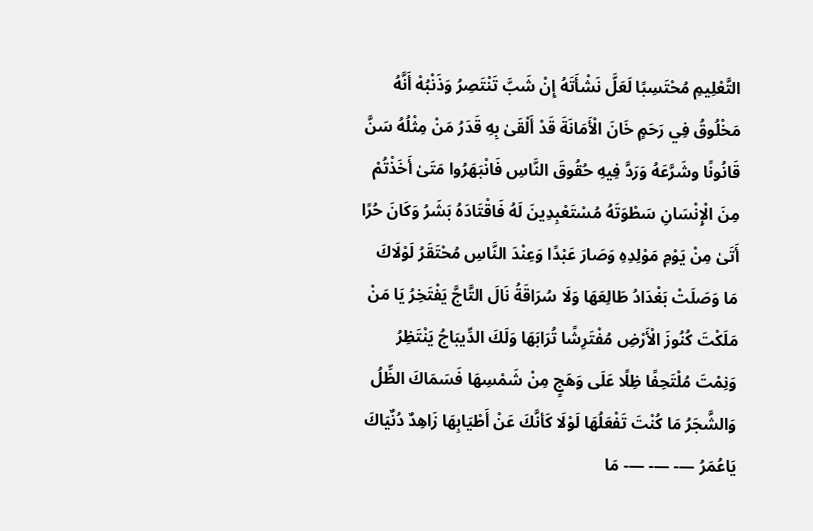التَّعْلِيمِ مُحْتَسِبًا لَعَلَّ نَشْأَتَهُ إِنْ شَبَّ تَنْتَصِرُ وَذَنْبُهْ أَنَّهُ مَخْلُوقُ فِي رَحَمٍ خَانَ الْأَمَانَةَ قَدْ أَلْقَىٰ بِهِ قَدَرُ مَنْ مِثْلُهُ سَنَّ قَانُونًا وشَرَّعَهُ وَرَدَّ فِيهِ حُقُوقَ النَّاسِ فَانْبَهَرُوا مَتَىٰ أَخَذْتُمْ مِنَ الْإِنْسَانِ سَطْوَتَهُ مُسْتَعْبِدِينَ لَهُ فَاقْتَادَهُ بَشَرُ وَكَانَ حُرًا أَتَىٰ مِنْ يَوْمِ مَوْلِدِهِ وَصَارَ عَبْدًا وَعِنْدَ النَّاسِ مُحْتَقَرُ لَوْلَاكَ مَا وَصَلَتْ بَغْدَادُ طَالِعَهَا وَلَا سُرَاقَةُ نَالَ التَّاجَّ يَفْتَخِرُ يَا مَنْ مَلَكْتَ كُنُوزَ الْأَرْضِ مُفْتَرِشًا تُرَابَهَا وَلَكَ الدِّيبَاجُ يَنْتَظِرُ وَنِمْتَ مُلْتَحِفًا ظِلًا عَلَى وَهَجٍ مِنْ شَمْسِهَا فَسَمَاكَ الظِّلُ وَالشَّجَرُ مَا كُنْتَ تَفْعَلُهَا لَوْلَا كَأنَّكَ عَنْ أَطْيَابِهَا زَاهِدٌ دُنٌيَاكَ يَاعُمَرُ —- —- —- مَا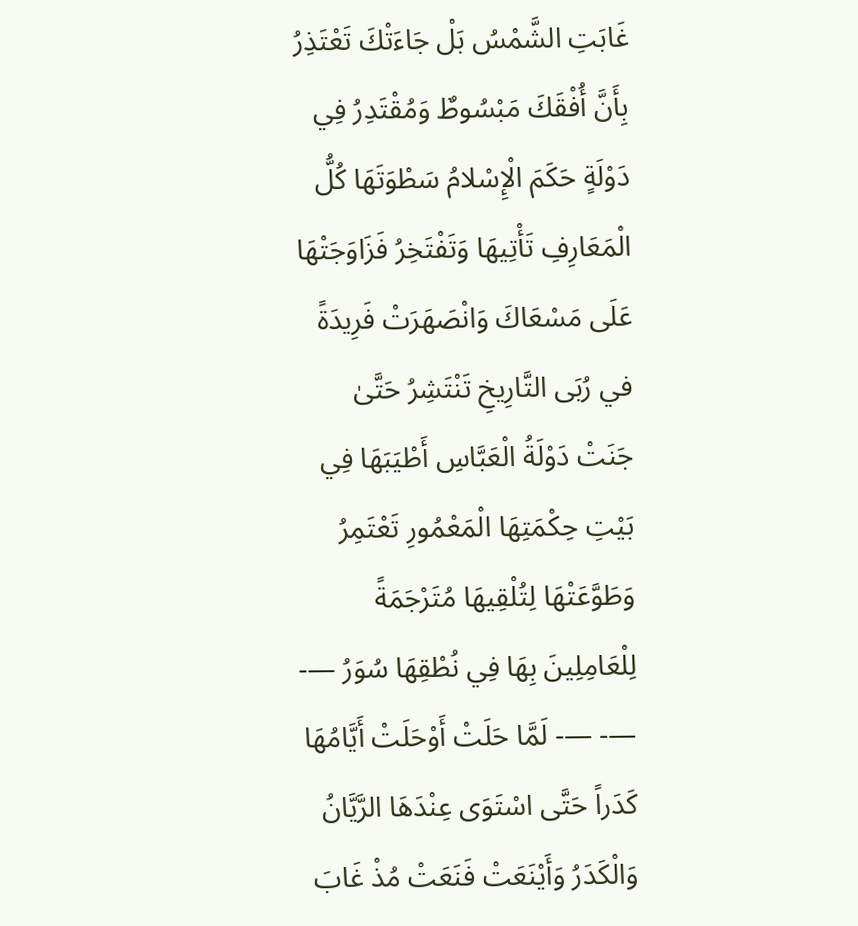غَابَتِ الشَّمْسُ بَلْ جَاءَتْكَ تَعْتَذِرُ بِأَنَّ أُفْقَكَ مَبْسُوطٌ وَمُقْتَدِرُ فِي دَوْلَةٍ حَكَمَ الْإِسْلامُ سَطْوَتَهَا كُلُّ الْمَعَارِفِ تَأْتِيهَا وَتَفْتَخِرُ فَزَاوَجَتْهَا عَلَى مَسْعَاكَ وَانْصَهَرَتْ فَرِيدَةً في رُبَى التَّارِيخِ تَنْتَشِرُ حَتَّىٰ جَنَتْ دَوْلَةُ الْعَبَّاسِ أَطْيَبَهَا فِي بَيْتِ حِكْمَتِهَا الْمَعْمُورِ تَعْتَمِرُ وَطَوَّعَتْهَا لِتُلْقِيهَا مُتَرْجَمَةً لِلْعَامِلِينَ بِهَا فِي نُطْقِهَا سُوَرُ —- —- —- لَمَّا حَلَتْ أَوْحَلَتْ أَيَّامُهَا كَدَراً حَتَّى اسْتَوَى عِنْدَهَا الرَّيَّانُ وَالْكَدَرُ وَأَيْنَعَتْ فَنَعَتْ مُذْ غَابَ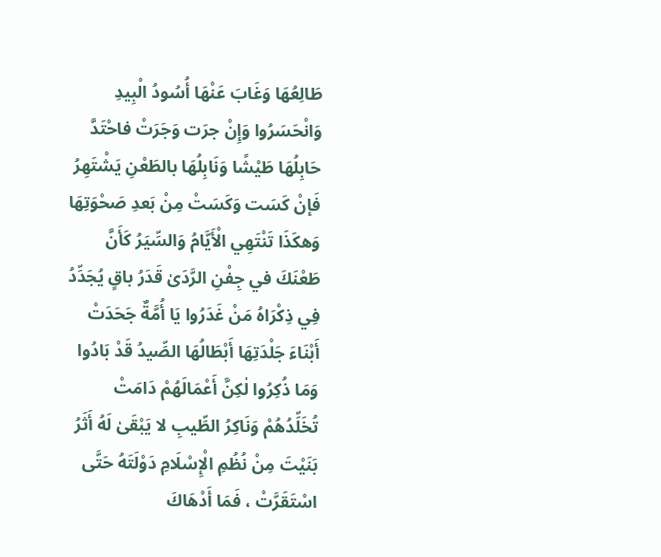طَالِعُهَا وَغَابَ عَنْهَا أُسُودُ الْبِيدِ وَانْحَسَرُوا وَإِنْ جرَت وَجَرَتْ فاحْتَدَّ حَابِلُهَا طَيْشًا وَنَابِلُهَا بالطَعْنِ يَشْتَهِرُ فَإنْ كَسَت وَكَسَتْ مِنْ بَعدِ صَحْوَتِهَا وَهكَذَا تَنْتَهِي الْأَيَّامُ وَالسِّيَرُ كَأَنَّ طَعْنَكَ في جِفْنِ الرَّدَىٰ قَدَرُ باقٍ يُجَدِّدُ فِي ذِكْرَاهُ مَنْ غَدَرُوا يَا أُمَّةٌ جَحَدَتْ أَبْنَاءَ جَلْدَتِهَا أَبْطَالُهَا الصِّيدُ قَدْ بَادُوا وَمَا ذُكِرُوا لٰكِنَّ أَعْمَالَهُمْ دَامَتْ تُخَلِّدُهُمْ وَنَاكِرُ الطِّيبِ لا يَبْقَىٰ لَهُ أَثَرُ بَنَيْتَ مِنْ نُظُمِ الْإِسْلَامِ دَوْلَتَهُ حَتَّى اسْتَقَرَّتْ ، فَمَا أَدْهَاكَ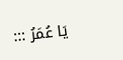يَا عُمَرُ :::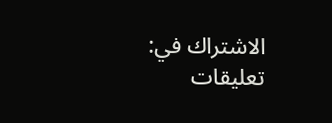الاشتراك في:
تعليقات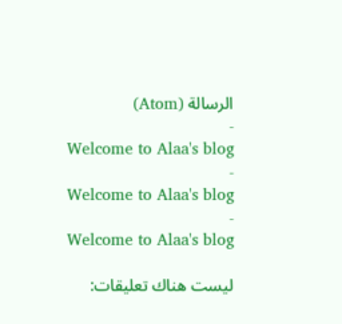الرسالة (Atom)
-
Welcome to Alaa's blog
-
Welcome to Alaa's blog
-
Welcome to Alaa's blog

ليست هناك تعليقات: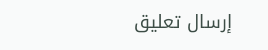إرسال تعليق